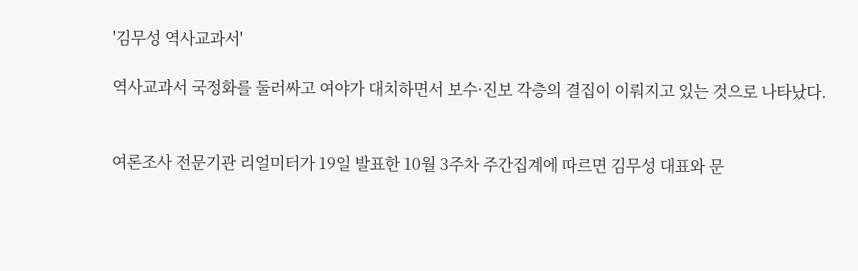'김무성 역사교과서'

역사교과서 국정화를 둘러싸고 여야가 대치하면서 보수·진보 각층의 결집이 이뤄지고 있는 것으로 나타났다.


여론조사 전문기관 리얼미터가 19일 발표한 10월 3주차 주간집계에 따르면 김무성 대표와 문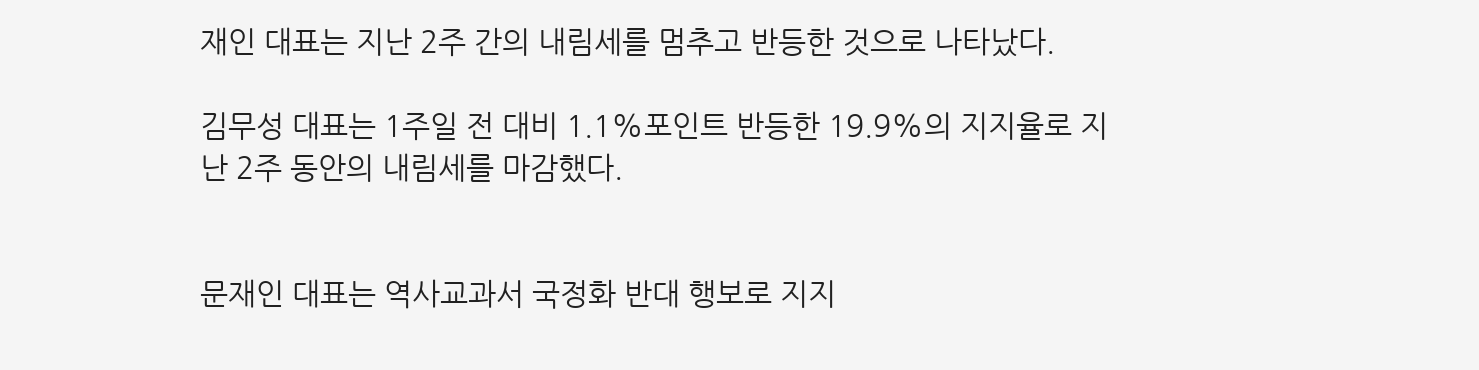재인 대표는 지난 2주 간의 내림세를 멈추고 반등한 것으로 나타났다.

김무성 대표는 1주일 전 대비 1.1%포인트 반등한 19.9%의 지지율로 지난 2주 동안의 내림세를 마감했다.


문재인 대표는 역사교과서 국정화 반대 행보로 지지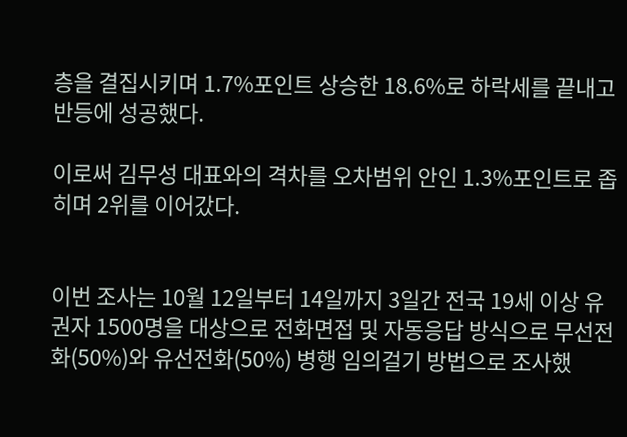층을 결집시키며 1.7%포인트 상승한 18.6%로 하락세를 끝내고 반등에 성공했다.

이로써 김무성 대표와의 격차를 오차범위 안인 1.3%포인트로 좁히며 2위를 이어갔다.


이번 조사는 10월 12일부터 14일까지 3일간 전국 19세 이상 유권자 1500명을 대상으로 전화면접 및 자동응답 방식으로 무선전화(50%)와 유선전화(50%) 병행 임의걸기 방법으로 조사했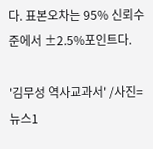다. 표본오차는 95% 신뢰수준에서 ±2.5%포인트다.

'김무성 역사교과서' /사진=뉴스1